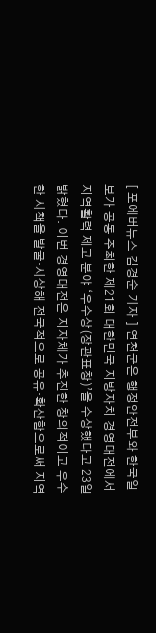[ 포에버뉴스 김경순 기자 ] 연천군은 행정안전부와 한국일보가 공동 주최한 제21회 대한민국 지방자치 경영대전에서 지역활력 제고 분야 ‘우수상(장관표창)’을 수상했다고 23일 밝혔다. 이번 경영대전은 지자체가 추진한 창의적이고 우수한 시책을 발굴·시상해 전국적으로 공유·확산함으로써 지역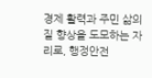경제 활력과 주민 삶의 질 향상을 도모하는 자리로, 행정안전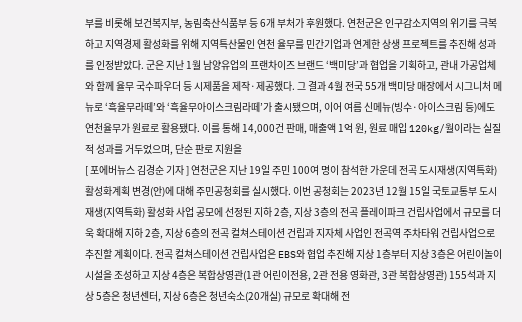부를 비롯해 보건복지부, 농림축산식품부 등 6개 부처가 후원했다. 연천군은 인구감소지역의 위기를 극복하고 지역경제 활성화를 위해 지역특산물인 연천 율무를 민간기업과 연계한 상생 프로젝트를 추진해 성과를 인정받았다. 군은 지난 1월 남양유업의 프랜차이즈 브랜드 ‘백미당’과 협업을 기획하고, 관내 가공업체와 함께 율무 국수파우더 등 시제품을 제작·제공했다. 그 결과 4월 전국 55개 백미당 매장에서 시그니처 메뉴로 ‘흑율무라떼’와 ‘흑율무아이스크림라떼’가 출시됐으며, 이어 여름 신메뉴(빙수·아이스크림 등)에도 연천율무가 원료로 활용됐다. 이를 통해 14,000건 판매, 매출액 1억 원, 원료 매입 120kg/월이라는 실질적 성과를 거두었으며, 단순 판로 지원을
[ 포에버뉴스 김경순 기자 ] 연천군은 지난 19일 주민 100여 명이 참석한 가운데 전곡 도시재생(지역특화) 활성화계획 변경(안)에 대해 주민공청회를 실시했다. 이번 공청회는 2023년 12월 15일 국토교통부 도시재생(지역특화) 활성화 사업 공모에 선정된 지하 2층, 지상 3층의 전곡 플레이파크 건립사업에서 규모를 더욱 확대해 지하 2층, 지상 6층의 전곡 컬쳐스테이션 건립과 지자체 사업인 전곡역 주차타워 건립사업으로 추진할 계획이다. 전곡 컬쳐스테이션 건립사업은 EBS와 협업 추진해 지상 1층부터 지상 3층은 어린이놀이시설을 조성하고 지상 4층은 복합상영관(1관 어린이전용, 2관 전용 영화관, 3관 복합상영관) 155석과 지상 5층은 청년센터, 지상 6층은 청년숙소(20개실) 규모로 확대해 전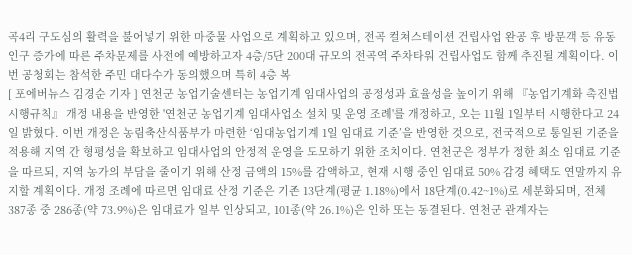곡4리 구도심의 활력을 불어넣기 위한 마중물 사업으로 계획하고 있으며, 전곡 컬쳐스테이션 건립사업 완공 후 방문객 등 유동인구 증가에 따른 주차문제를 사전에 예방하고자 4층/5단 200대 규모의 전곡역 주차타워 건립사업도 함께 추진될 계획이다. 이번 공청회는 참석한 주민 대다수가 동의했으며 특히 4층 복
[ 포에버뉴스 김경순 기자 ] 연천군 농업기술센터는 농업기계 임대사업의 공정성과 효율성을 높이기 위해 『농업기계화 촉진법 시행규칙』 개정 내용을 반영한 '연천군 농업기계 임대사업소 설치 및 운영 조례'를 개정하고, 오는 11월 1일부터 시행한다고 24일 밝혔다. 이번 개정은 농림축산식품부가 마련한 ‘임대농업기계 1일 임대료 기준’을 반영한 것으로, 전국적으로 통일된 기준을 적용해 지역 간 형평성을 확보하고 임대사업의 안정적 운영을 도모하기 위한 조치이다. 연천군은 정부가 정한 최소 임대료 기준을 따르되, 지역 농가의 부담을 줄이기 위해 산정 금액의 15%를 감액하고, 현재 시행 중인 임대료 50% 감경 혜택도 연말까지 유지할 계획이다. 개정 조례에 따르면 임대료 산정 기준은 기존 13단계(평균 1.18%)에서 18단계(0.42~1%)로 세분화되며, 전체 387종 중 286종(약 73.9%)은 임대료가 일부 인상되고, 101종(약 26.1%)은 인하 또는 동결된다. 연천군 관계자는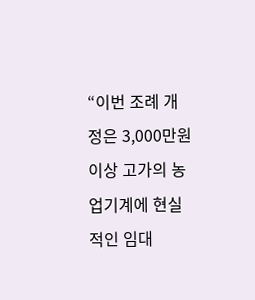“이번 조례 개정은 3,000만원 이상 고가의 농업기계에 현실적인 임대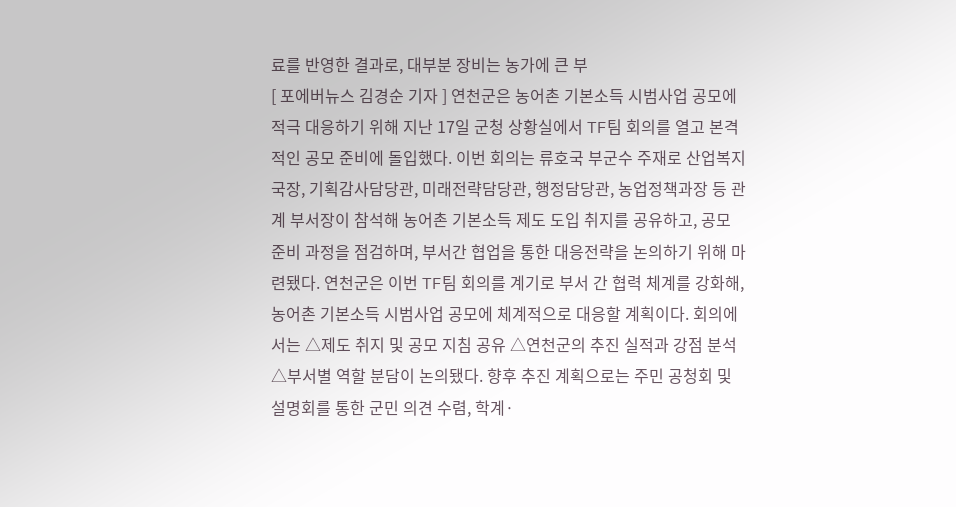료를 반영한 결과로, 대부분 장비는 농가에 큰 부
[ 포에버뉴스 김경순 기자 ] 연천군은 농어촌 기본소득 시범사업 공모에 적극 대응하기 위해 지난 17일 군청 상황실에서 TF팀 회의를 열고 본격적인 공모 준비에 돌입했다. 이번 회의는 류호국 부군수 주재로 산업복지국장, 기획감사담당관, 미래전략담당관, 행정담당관, 농업정책과장 등 관계 부서장이 참석해 농어촌 기본소득 제도 도입 취지를 공유하고, 공모 준비 과정을 점검하며, 부서간 협업을 통한 대응전략을 논의하기 위해 마련됐다. 연천군은 이번 TF팀 회의를 계기로 부서 간 협력 체계를 강화해, 농어촌 기본소득 시범사업 공모에 체계적으로 대응할 계획이다. 회의에서는 △제도 취지 및 공모 지침 공유 △연천군의 추진 실적과 강점 분석 △부서별 역할 분담이 논의됐다. 향후 추진 계획으로는 주민 공청회 및 설명회를 통한 군민 의견 수렴, 학계·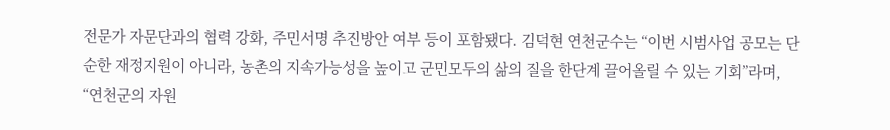전문가 자문단과의 협력 강화, 주민서명 추진방안 여부 등이 포함됐다. 김덕현 연천군수는 “이번 시범사업 공모는 단순한 재정지원이 아니라, 농촌의 지속가능성을 높이고 군민모두의 삶의 질을 한단계 끌어올릴 수 있는 기회”라며, “연천군의 자원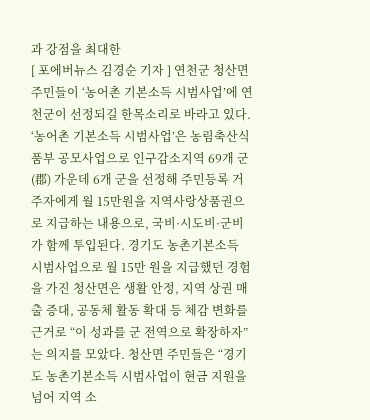과 강점을 최대한
[ 포에버뉴스 김경순 기자 ] 연천군 청산면 주민들이 ‘농어촌 기본소득 시범사업’에 연천군이 선정되길 한목소리로 바라고 있다. ‘농어촌 기본소득 시범사업’은 농림축산식품부 공모사업으로 인구감소지역 69개 군(郡) 가운데 6개 군을 선정해 주민등록 거주자에게 월 15만원을 지역사랑상품권으로 지급하는 내용으로, 국비·시도비·군비가 함께 투입된다. 경기도 농촌기본소득 시범사업으로 월 15만 원을 지급했던 경험을 가진 청산면은 생활 안정, 지역 상권 매출 증대, 공동체 활동 확대 등 체감 변화를 근거로 “이 성과를 군 전역으로 확장하자”는 의지를 모았다. 청산면 주민들은 “경기도 농촌기본소득 시범사업이 현금 지원을 넘어 지역 소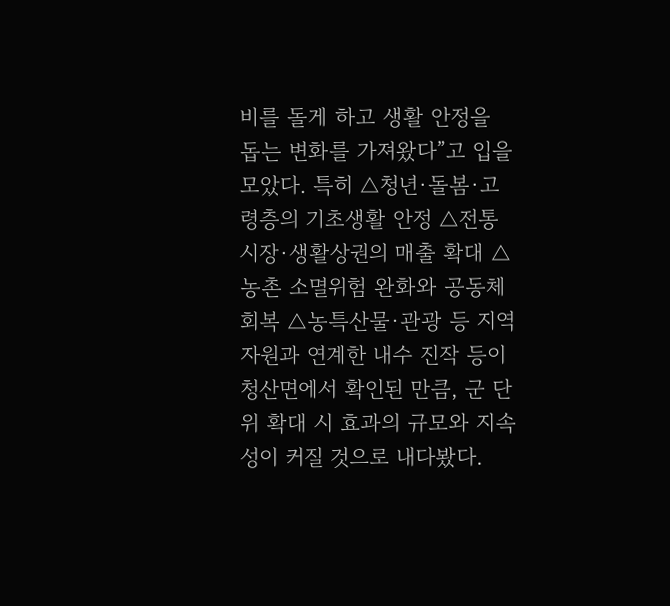비를 돌게 하고 생활 안정을 돕는 변화를 가져왔다”고 입을 모았다. 특히 △청년·돌봄·고령층의 기초생활 안정 △전통시장·생활상권의 매출 확대 △농촌 소멸위험 완화와 공동체 회복 △농특산물·관광 등 지역 자원과 연계한 내수 진작 등이 청산면에서 확인된 만큼, 군 단위 확대 시 효과의 규모와 지속성이 커질 것으로 내다봤다.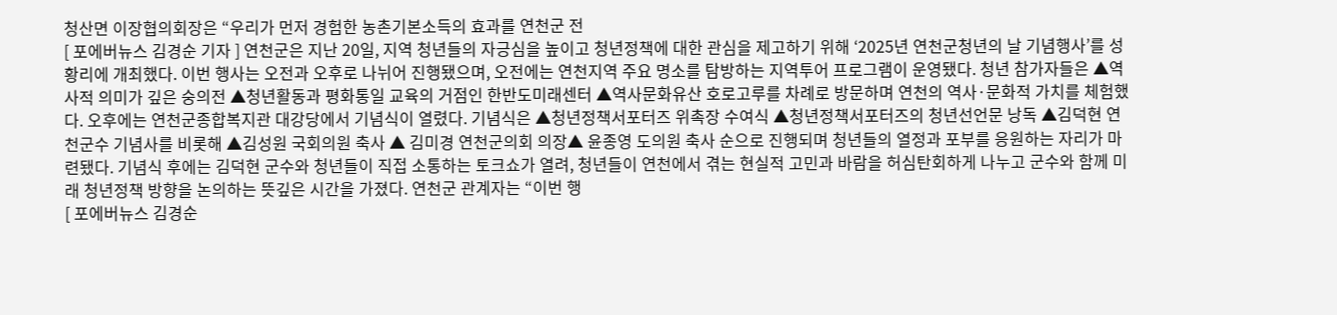청산면 이장협의회장은 “우리가 먼저 경험한 농촌기본소득의 효과를 연천군 전
[ 포에버뉴스 김경순 기자 ] 연천군은 지난 20일, 지역 청년들의 자긍심을 높이고 청년정책에 대한 관심을 제고하기 위해 ‘2025년 연천군청년의 날 기념행사’를 성황리에 개최했다. 이번 행사는 오전과 오후로 나뉘어 진행됐으며, 오전에는 연천지역 주요 명소를 탐방하는 지역투어 프로그램이 운영됐다. 청년 참가자들은 ▲역사적 의미가 깊은 숭의전 ▲청년활동과 평화통일 교육의 거점인 한반도미래센터 ▲역사문화유산 호로고루를 차례로 방문하며 연천의 역사·문화적 가치를 체험했다. 오후에는 연천군종합복지관 대강당에서 기념식이 열렸다. 기념식은 ▲청년정책서포터즈 위촉장 수여식 ▲청년정책서포터즈의 청년선언문 낭독 ▲김덕현 연천군수 기념사를 비롯해 ▲김성원 국회의원 축사 ▲ 김미경 연천군의회 의장▲ 윤종영 도의원 축사 순으로 진행되며 청년들의 열정과 포부를 응원하는 자리가 마련됐다. 기념식 후에는 김덕현 군수와 청년들이 직접 소통하는 토크쇼가 열려, 청년들이 연천에서 겪는 현실적 고민과 바람을 허심탄회하게 나누고 군수와 함께 미래 청년정책 방향을 논의하는 뜻깊은 시간을 가졌다. 연천군 관계자는 “이번 행
[ 포에버뉴스 김경순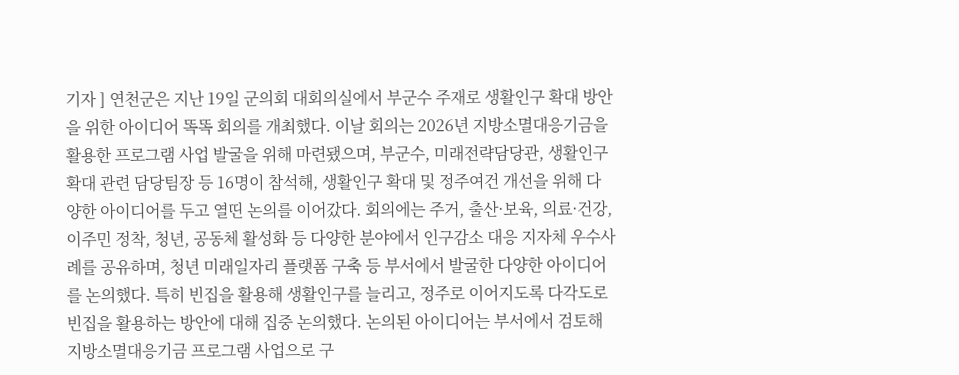기자 ] 연천군은 지난 19일 군의회 대회의실에서 부군수 주재로 생활인구 확대 방안을 위한 아이디어 똑똑 회의를 개최했다. 이날 회의는 2026년 지방소멸대응기금을 활용한 프로그램 사업 발굴을 위해 마련됐으며, 부군수, 미래전략담당관, 생활인구 확대 관련 담당팀장 등 16명이 참석해, 생활인구 확대 및 정주여건 개선을 위해 다양한 아이디어를 두고 열띤 논의를 이어갔다. 회의에는 주거, 출산·보육, 의료·건강, 이주민 정착, 청년, 공동체 활성화 등 다양한 분야에서 인구감소 대응 지자체 우수사례를 공유하며, 청년 미래일자리 플랫폼 구축 등 부서에서 발굴한 다양한 아이디어를 논의했다. 특히 빈집을 활용해 생활인구를 늘리고, 정주로 이어지도록 다각도로 빈집을 활용하는 방안에 대해 집중 논의했다. 논의된 아이디어는 부서에서 검토해 지방소멸대응기금 프로그램 사업으로 구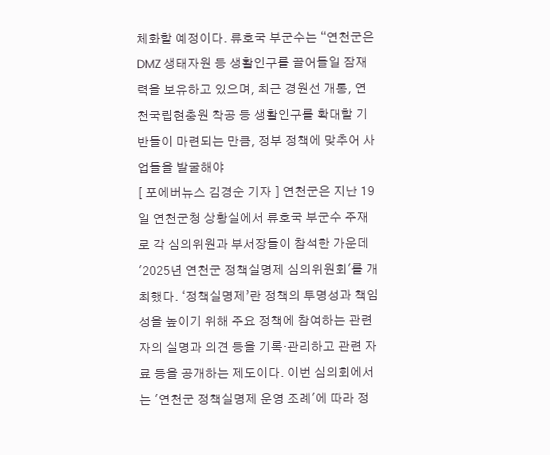체화할 예정이다. 류호국 부군수는 “연천군은 DMZ 생태자원 등 생활인구를 끌어들일 잠재력을 보유하고 있으며, 최근 경원선 개통, 연천국립현충원 착공 등 생활인구를 확대할 기반들이 마련되는 만큼, 정부 정책에 맞추어 사업들을 발굴해야
[ 포에버뉴스 김경순 기자 ] 연천군은 지난 19일 연천군청 상황실에서 류호국 부군수 주재로 각 심의위원과 부서장들이 참석한 가운데 '2025년 연천군 정책실명제 심의위원회'를 개최했다. ‘정책실명제’란 정책의 투명성과 책임성을 높이기 위해 주요 정책에 참여하는 관련자의 실명과 의견 등을 기록·관리하고 관련 자료 등을 공개하는 제도이다. 이번 심의회에서는 '연천군 정책실명제 운영 조례'에 따라 정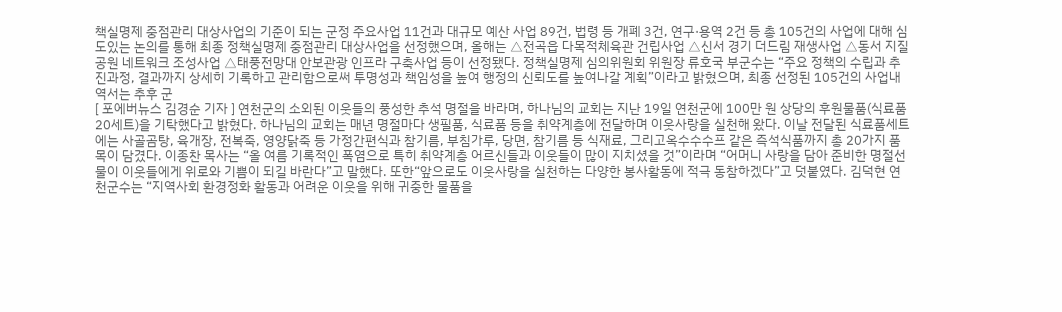책실명제 중점관리 대상사업의 기준이 되는 군정 주요사업 11건과 대규모 예산 사업 89건, 법령 등 개폐 3건, 연구·용역 2건 등 총 105건의 사업에 대해 심도있는 논의를 통해 최종 정책실명제 중점관리 대상사업을 선정했으며, 올해는 △전곡읍 다목적체육관 건립사업 △신서 경기 더드림 재생사업 △동서 지질공원 네트워크 조성사업 △태풍전망대 안보관광 인프라 구축사업 등이 선정됐다. 정책실명제 심의위원회 위원장 류호국 부군수는 “주요 정책의 수립과 추진과정, 결과까지 상세히 기록하고 관리함으로써 투명성과 책임성을 높여 행정의 신뢰도를 높여나갈 계획”이라고 밝혔으며, 최종 선정된 105건의 사업내역서는 추후 군
[ 포에버뉴스 김경순 기자 ] 연천군의 소외된 이웃들의 풍성한 추석 명절을 바라며, 하나님의 교회는 지난 19일 연천군에 100만 원 상당의 후원물품(식료품 20세트)을 기탁했다고 밝혔다. 하나님의 교회는 매년 명절마다 생필품, 식료품 등을 취약계층에 전달하며 이웃사랑을 실천해 왔다. 이날 전달된 식료품세트에는 사골곰탕, 육개장, 전복죽, 영양닭죽 등 가정간편식과 참기름, 부침가루, 당면, 참기름 등 식재료, 그리고옥수수수프 같은 즉석식품까지 총 20가지 품목이 담겼다. 이종찬 목사는 “올 여름 기록적인 폭염으로 특히 취약계층 어르신들과 이웃들이 많이 지치셨을 것”이라며 “어머니 사랑을 담아 준비한 명절선물이 이웃들에게 위로와 기쁨이 되길 바란다”고 말했다. 또한“앞으로도 이웃사랑을 실천하는 다양한 봉사활동에 적극 동참하겠다”고 덧붙였다. 김덕현 연천군수는 “지역사회 환경정화 활동과 어려운 이웃을 위해 귀중한 물품을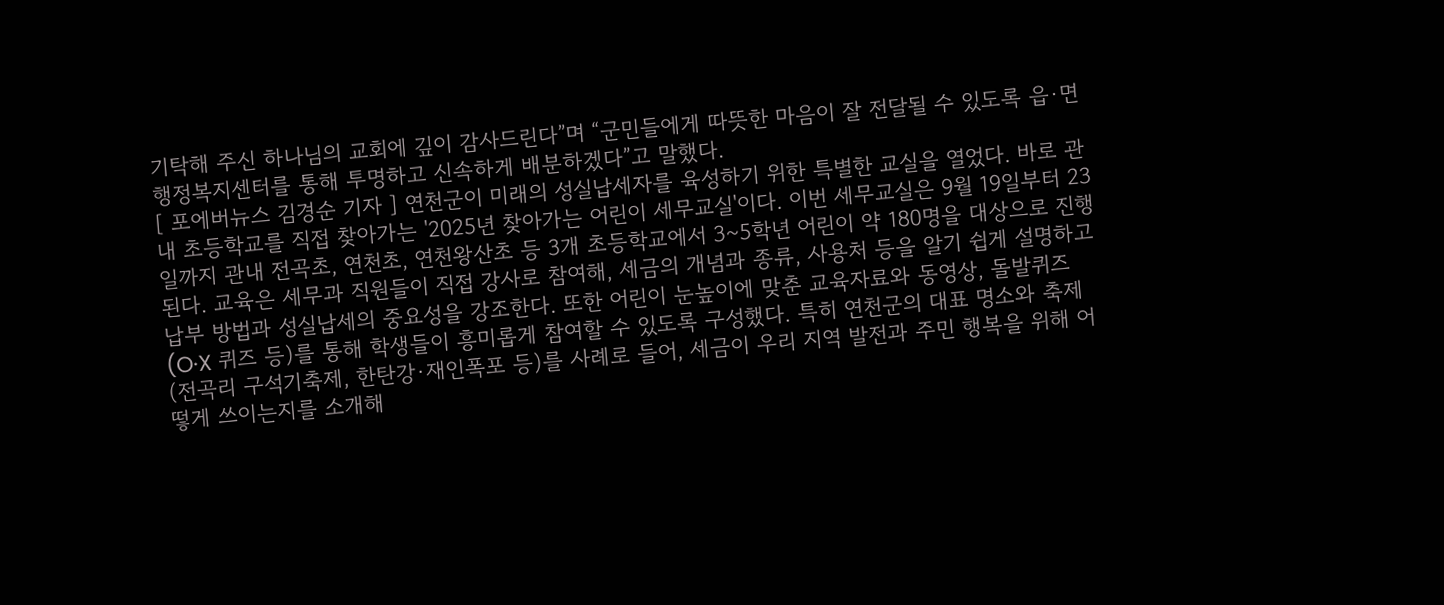기탁해 주신 하나님의 교회에 깊이 감사드린다”며 “군민들에게 따뜻한 마음이 잘 전달될 수 있도록 읍·면 행정복지센터를 통해 투명하고 신속하게 배분하겠다”고 말했다.
[ 포에버뉴스 김경순 기자 ] 연천군이 미래의 성실납세자를 육성하기 위한 특별한 교실을 열었다. 바로 관내 초등학교를 직접 찾아가는 '2025년 찾아가는 어린이 세무교실'이다. 이번 세무교실은 9월 19일부터 23일까지 관내 전곡초, 연천초, 연천왕산초 등 3개 초등학교에서 3~5학년 어린이 약 180명을 대상으로 진행된다. 교육은 세무과 직원들이 직접 강사로 참여해, 세금의 개념과 종류, 사용처 등을 알기 쉽게 설명하고 납부 방법과 성실납세의 중요성을 강조한다. 또한 어린이 눈높이에 맞춘 교육자료와 동영상, 돌발퀴즈(O·X 퀴즈 등)를 통해 학생들이 흥미롭게 참여할 수 있도록 구성했다. 특히 연천군의 대표 명소와 축제(전곡리 구석기축제, 한탄강·재인폭포 등)를 사례로 들어, 세금이 우리 지역 발전과 주민 행복을 위해 어떻게 쓰이는지를 소개해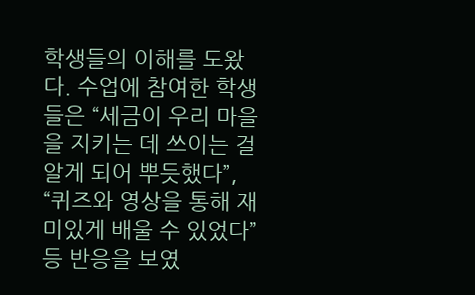학생들의 이해를 도왔다. 수업에 참여한 학생들은 “세금이 우리 마을을 지키는 데 쓰이는 걸 알게 되어 뿌듯했다”, “퀴즈와 영상을 통해 재미있게 배울 수 있었다” 등 반응을 보였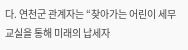다. 연천군 관계자는 “찾아가는 어린이 세무교실을 통해 미래의 납세자